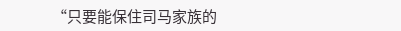“只要能保住司马家族的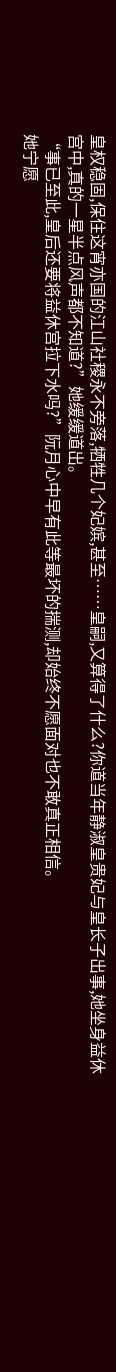皇权稳固,保住这宵亦国的江山社稷永不旁落,牺牲几个妃嫔,甚至……皇嗣,又算得了什么?你道当年静淑皇贵妃与皇长子出事,她坐身益休宫中,真的一星半点风声都不知道?”她缓缓道出。
“事已至此,皇后还要将益休宫拉下水吗?”阮月心中早有此等最坏的揣测,却始终不愿面对也不敢真正相信。
她宁愿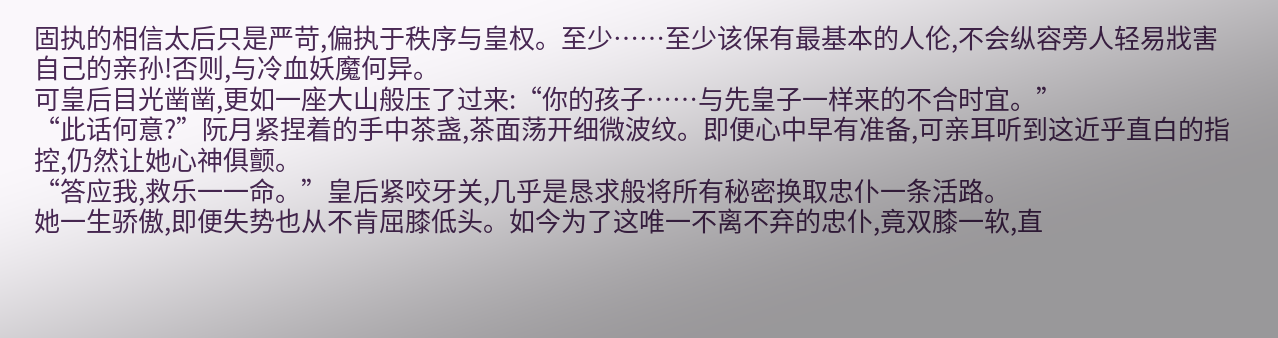固执的相信太后只是严苛,偏执于秩序与皇权。至少……至少该保有最基本的人伦,不会纵容旁人轻易戕害自己的亲孙!否则,与冷血妖魔何异。
可皇后目光凿凿,更如一座大山般压了过来:“你的孩子……与先皇子一样来的不合时宜。”
“此话何意?”阮月紧捏着的手中茶盏,茶面荡开细微波纹。即便心中早有准备,可亲耳听到这近乎直白的指控,仍然让她心神俱颤。
“答应我,救乐一一命。”皇后紧咬牙关,几乎是恳求般将所有秘密换取忠仆一条活路。
她一生骄傲,即便失势也从不肯屈膝低头。如今为了这唯一不离不弃的忠仆,竟双膝一软,直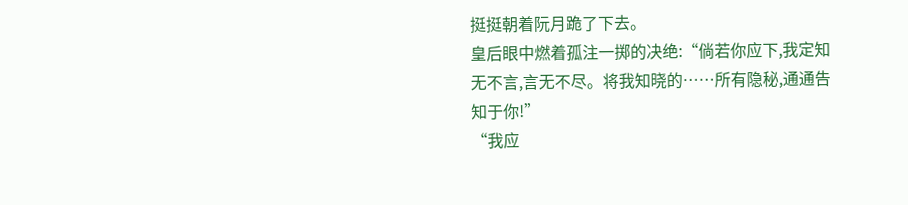挺挺朝着阮月跪了下去。
皇后眼中燃着孤注一掷的决绝:“倘若你应下,我定知无不言,言无不尽。将我知晓的……所有隐秘,通通告知于你!”
“我应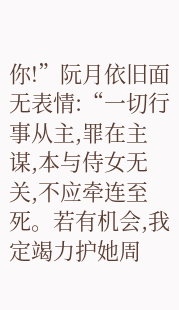你!”阮月依旧面无表情:“一切行事从主,罪在主谋,本与侍女无关,不应牵连至死。若有机会,我定竭力护她周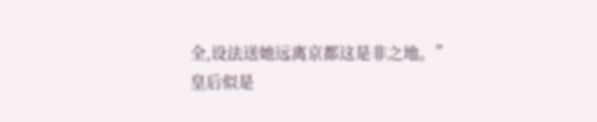全,设法送她远离京都这是非之地。”
皇后似是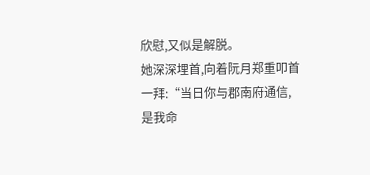欣慰,又似是解脱。
她深深埋首,向着阮月郑重叩首一拜:“当日你与郡南府通信,是我命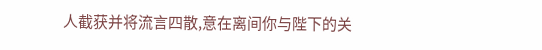人截获并将流言四散,意在离间你与陛下的关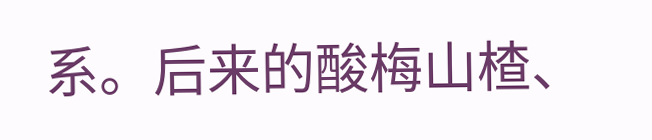系。后来的酸梅山楂、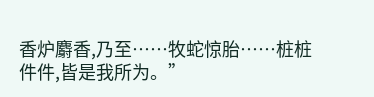香炉麝香,乃至……牧蛇惊胎……桩桩件件,皆是我所为。”